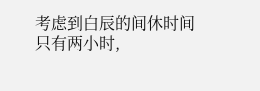考虑到白辰的间休时间只有两小时,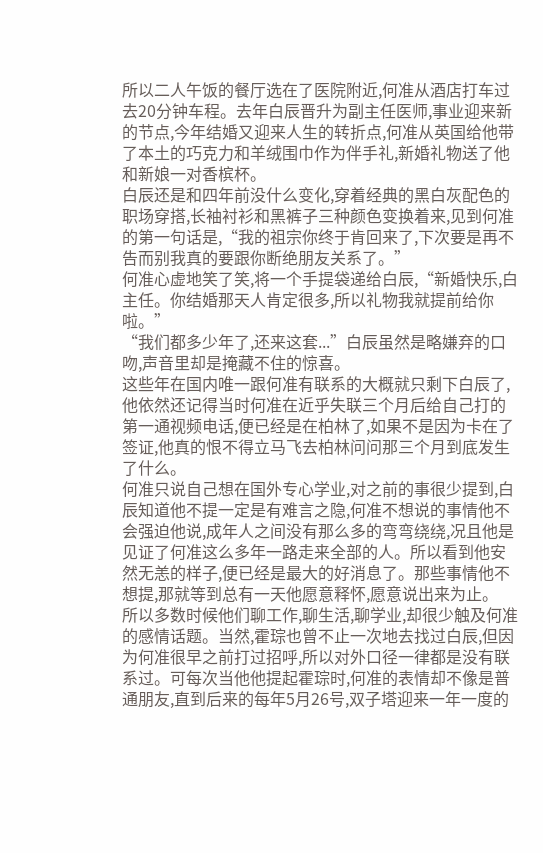所以二人午饭的餐厅选在了医院附近,何准从酒店打车过去20分钟车程。去年白辰晋升为副主任医师,事业迎来新的节点,今年结婚又迎来人生的转折点,何准从英国给他带了本土的巧克力和羊绒围巾作为伴手礼,新婚礼物送了他和新娘一对香槟杯。
白辰还是和四年前没什么变化,穿着经典的黑白灰配色的职场穿搭,长袖衬衫和黑裤子三种颜色变换着来,见到何准的第一句话是,“我的祖宗你终于肯回来了,下次要是再不告而别我真的要跟你断绝朋友关系了。”
何准心虚地笑了笑,将一个手提袋递给白辰,“新婚快乐,白主任。你结婚那天人肯定很多,所以礼物我就提前给你啦。”
“我们都多少年了,还来这套...”白辰虽然是略嫌弃的口吻,声音里却是掩藏不住的惊喜。
这些年在国内唯一跟何准有联系的大概就只剩下白辰了,他依然还记得当时何准在近乎失联三个月后给自己打的第一通视频电话,便已经是在柏林了,如果不是因为卡在了签证,他真的恨不得立马飞去柏林问问那三个月到底发生了什么。
何准只说自己想在国外专心学业,对之前的事很少提到,白辰知道他不提一定是有难言之隐,何准不想说的事情他不会强迫他说,成年人之间没有那么多的弯弯绕绕,况且他是见证了何准这么多年一路走来全部的人。所以看到他安然无恙的样子,便已经是最大的好消息了。那些事情他不想提,那就等到总有一天他愿意释怀,愿意说出来为止。
所以多数时候他们聊工作,聊生活,聊学业,却很少触及何准的感情话题。当然,霍琮也曾不止一次地去找过白辰,但因为何准很早之前打过招呼,所以对外口径一律都是没有联系过。可每次当他他提起霍琮时,何准的表情却不像是普通朋友,直到后来的每年5月26号,双子塔迎来一年一度的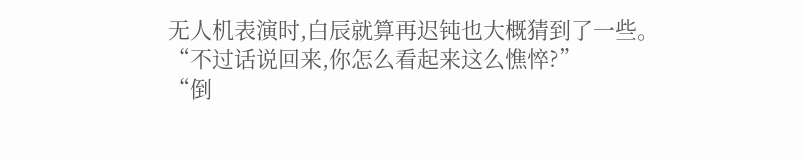无人机表演时,白辰就算再迟钝也大概猜到了一些。
“不过话说回来,你怎么看起来这么憔悴?”
“倒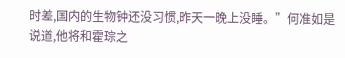时差,国内的生物钟还没习惯,昨天一晚上没睡。”何准如是说道,他将和霍琮之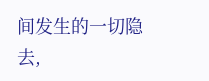间发生的一切隐去,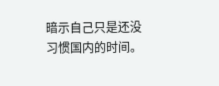暗示自己只是还没习惯国内的时间。